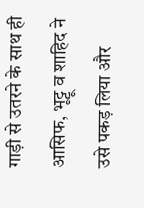गाड़ी से उतरने के साथ ही आसिफ, भूट्टू व शाहिद ने उसे पकड़ लिया और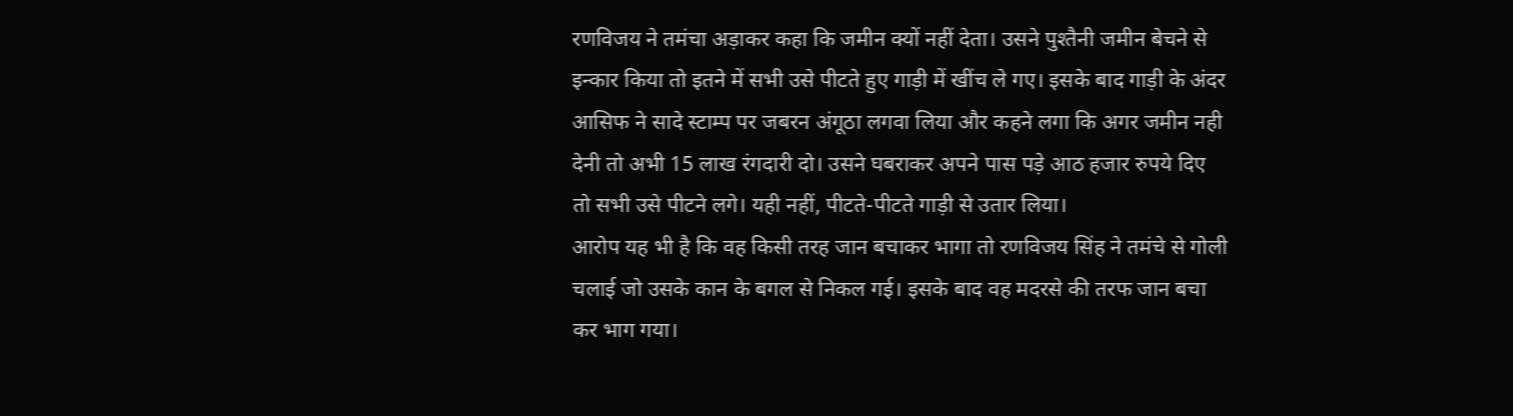रणविजय ने तमंचा अड़ाकर कहा कि जमीन क्यों नहीं देता। उसने पुश्तैनी जमीन बेचने से इन्कार किया तो इतने में सभी उसे पीटते हुए गाड़ी में खींच ले गए। इसके बाद गाड़ी के अंदर आसिफ ने सादे स्टाम्प पर जबरन अंगूठा लगवा लिया और कहने लगा कि अगर जमीन नही देनी तो अभी 15 लाख रंगदारी दो। उसने घबराकर अपने पास पड़े आठ हजार रुपये दिए तो सभी उसे पीटने लगे। यही नहीं, पीटते-पीटते गाड़ी से उतार लिया।
आरोप यह भी है कि वह किसी तरह जान बचाकर भागा तो रणविजय सिंह ने तमंचे से गोली चलाई जो उसके कान के बगल से निकल गई। इसके बाद वह मदरसे की तरफ जान बचा कर भाग गया।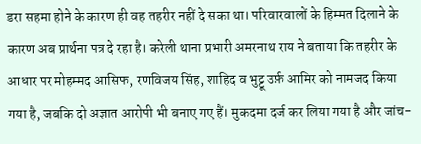डरा सहमा होने के कारण ही वह तहरीर नहीं दे सका था। परिवारवालों के हिम्मत दिलाने के कारण अब प्रार्थना पत्र दे रहा है। करेली थाना प्रभारी अमरनाथ राय ने बताया कि तहरीर के आधार पर मोहम्मद आसिफ, रणविजय सिंह, शाहिद व भुट्टू उर्फ़ आमिर को नामजद किया गया है, जबकि दो अज्ञात आरोपी भी बनाए गए हैं। मुकदमा दर्ज कर लिया गया है और जांच-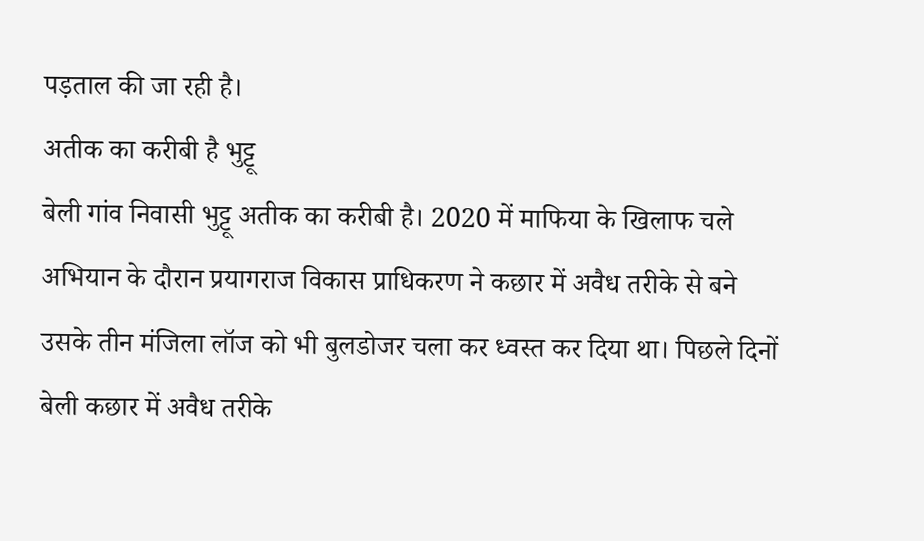पड़ताल की जा रही है।
अतीक का करीबी है भुट्टू
बेली गांव निवासी भुट्टू अतीक का करीबी है। 2020 में माफिया के खिलाफ चले अभियान के दौरान प्रयागराज विकास प्राधिकरण ने कछार में अवैध तरीके से बने उसके तीन मंजिला लॉज को भी बुलडोजर चला कर ध्वस्त कर दिया था। पिछले दिनों बेली कछार में अवैध तरीके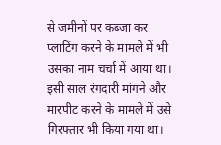से जमीनों पर कब्जा कर प्लाटिंग करने के मामले में भी उसका नाम चर्चा में आया था। इसी साल रंगदारी मांगने और मारपीट करने के मामले में उसे गिरफ्तार भी किया गया था।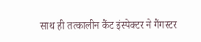साथ ही तत्कालीन कैंट इंस्पेक्टर ने गैंगस्टर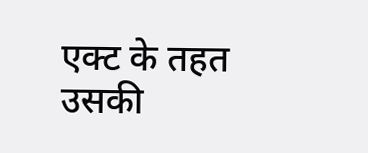एक्ट के तहत उसकी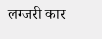लग्जरी कार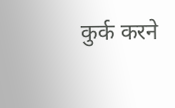कुर्क करने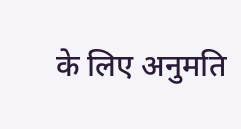के लिए अनुमति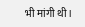भी मांगी थी।